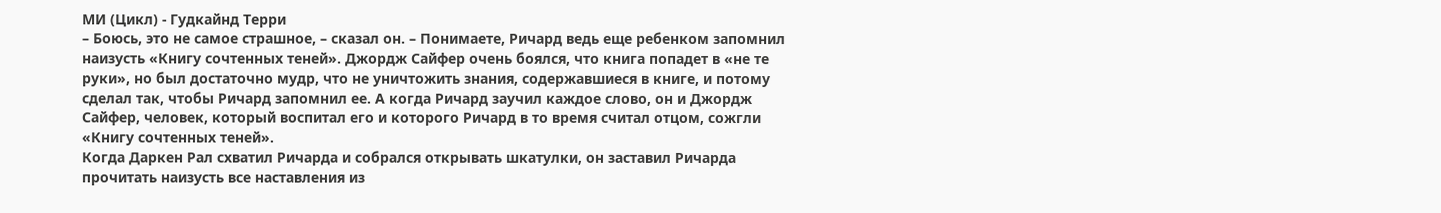МИ (Цикл) - Гудкайнд Терри
– Боюсь, это не самое страшное, – сказал он. – Понимаете, Ричард ведь еще ребенком запомнил наизусть «Книгу сочтенных теней». Джордж Сайфер очень боялся, что книга попадет в «не те руки», но был достаточно мудр, что не уничтожить знания, содержавшиеся в книге, и потому сделал так, чтобы Ричард запомнил ее. А когда Ричард заучил каждое слово, он и Джордж Сайфер, человек, который воспитал его и которого Ричард в то время считал отцом, сожгли «Книгу сочтенных теней».
Когда Даркен Рал схватил Ричарда и собрался открывать шкатулки, он заставил Ричарда прочитать наизусть все наставления из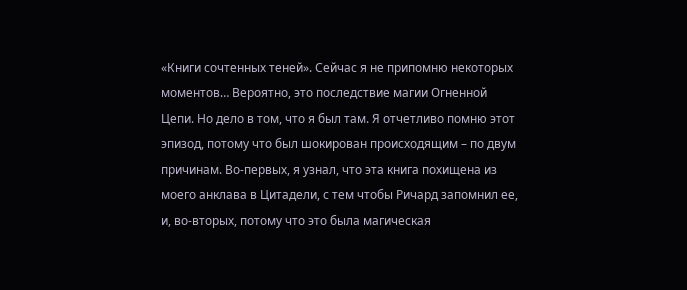«Книги сочтенных теней». Сейчас я не припомню некоторых моментов… Вероятно, это последствие магии Огненной Цепи. Но дело в том, что я был там. Я отчетливо помню этот эпизод, потому что был шокирован происходящим – по двум причинам. Во-первых, я узнал, что эта книга похищена из моего анклава в Цитадели, с тем чтобы Ричард запомнил ее, и, во-вторых, потому что это была магическая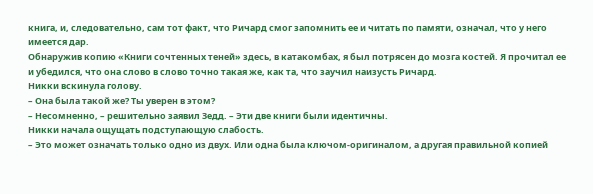книга, и, следовательно, сам тот факт, что Ричард смог запомнить ее и читать по памяти, означал, что у него имеется дар.
Обнаружив копию «Книги сочтенных теней» здесь, в катакомбах, я был потрясен до мозга костей. Я прочитал ее и убедился, что она слово в слово точно такая же, как та, что заучил наизусть Ричард.
Никки вскинула голову.
– Она была такой же? Ты уверен в этом?
– Несомненно, – решительно заявил Зедд. – Эти две книги были идентичны.
Никки начала ощущать подступающую слабость.
– Это может означать только одно из двух. Или одна была ключом-оригиналом, а другая правильной копией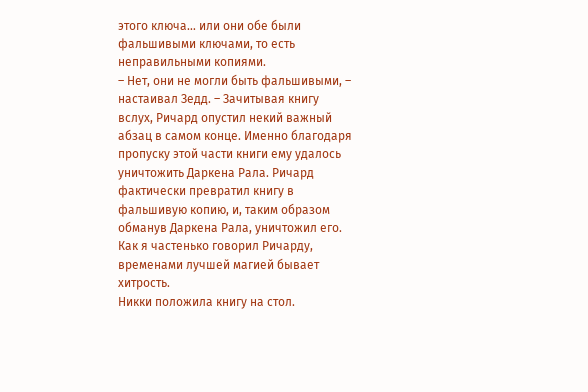этого ключа… или они обе были фальшивыми ключами, то есть неправильными копиями.
– Нет, они не могли быть фальшивыми, – настаивал Зедд. – Зачитывая книгу вслух, Ричард опустил некий важный абзац в самом конце. Именно благодаря пропуску этой части книги ему удалось уничтожить Даркена Рала. Ричард фактически превратил книгу в фальшивую копию, и, таким образом обманув Даркена Рала, уничтожил его. Как я частенько говорил Ричарду, временами лучшей магией бывает хитрость.
Никки положила книгу на стол.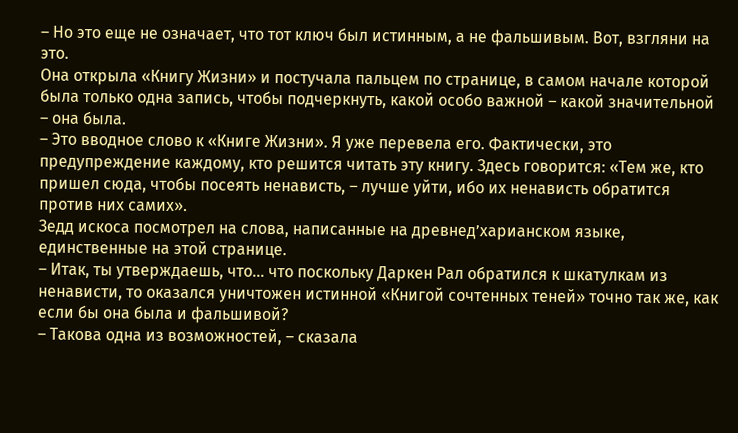– Но это еще не означает, что тот ключ был истинным, а не фальшивым. Вот, взгляни на это.
Она открыла «Книгу Жизни» и постучала пальцем по странице, в самом начале которой была только одна запись, чтобы подчеркнуть, какой особо важной – какой значительной – она была.
– Это вводное слово к «Книге Жизни». Я уже перевела его. Фактически, это предупреждение каждому, кто решится читать эту книгу. Здесь говорится: «Тем же, кто пришел сюда, чтобы посеять ненависть, – лучше уйти, ибо их ненависть обратится против них самих».
Зедд искоса посмотрел на слова, написанные на древнед’харианском языке, единственные на этой странице.
– Итак, ты утверждаешь, что… что поскольку Даркен Рал обратился к шкатулкам из ненависти, то оказался уничтожен истинной «Книгой сочтенных теней» точно так же, как если бы она была и фальшивой?
– Такова одна из возможностей, – сказала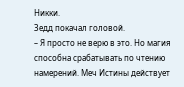Никки.
Зедд покачал головой.
– Я просто не верю в это. Но магия способна срабатывать по чтению намерений. Меч Истины действует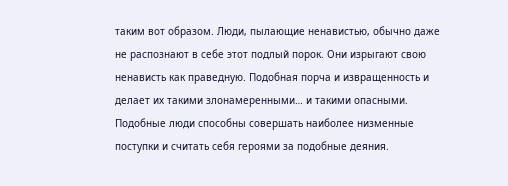таким вот образом. Люди, пылающие ненавистью, обычно даже не распознают в себе этот подлый порок. Они изрыгают свою ненависть как праведную. Подобная порча и извращенность и делает их такими злонамеренными… и такими опасными. Подобные люди способны совершать наиболее низменные поступки и считать себя героями за подобные деяния.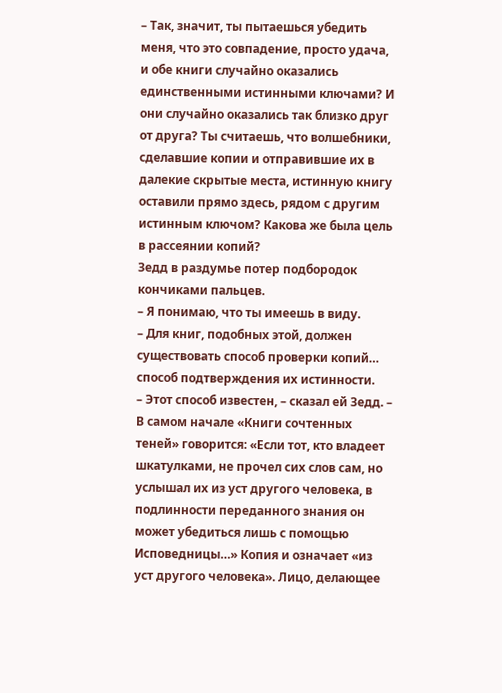– Так, значит, ты пытаешься убедить меня, что это совпадение, просто удача, и обе книги случайно оказались единственными истинными ключами? И они случайно оказались так близко друг от друга? Ты считаешь, что волшебники, сделавшие копии и отправившие их в далекие скрытые места, истинную книгу оставили прямо здесь, рядом с другим истинным ключом? Какова же была цель в рассеянии копий?
Зедд в раздумье потер подбородок кончиками пальцев.
– Я понимаю, что ты имеешь в виду.
– Для книг, подобных этой, должен существовать способ проверки копий… способ подтверждения их истинности.
– Этот способ известен, – сказал ей Зедд. – В самом начале «Книги сочтенных теней» говорится: «Если тот, кто владеет шкатулками, не прочел сих слов сам, но услышал их из уст другого человека, в подлинности переданного знания он может убедиться лишь с помощью Исповедницы…» Копия и означает «из уст другого человека». Лицо, делающее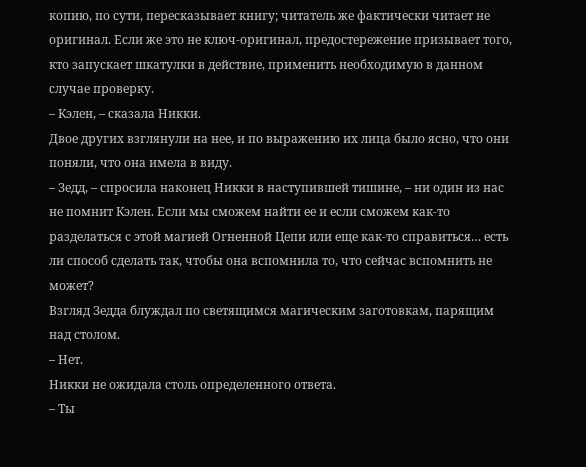копию, по сути, пересказывает книгу; читатель же фактически читает не оригинал. Если же это не ключ-оригинал, предостережение призывает того, кто запускает шкатулки в действие, применить необходимую в данном случае проверку.
– Кэлен, – сказала Никки.
Двое других взглянули на нее, и по выражению их лица было ясно, что они поняли, что она имела в виду.
– Зедд, – спросила наконец Никки в наступившей тишине, – ни один из нас не помнит Кэлен. Если мы сможем найти ее и если сможем как-то разделаться с этой магией Огненной Цепи или еще как-то справиться… есть ли способ сделать так, чтобы она вспомнила то, что сейчас вспомнить не может?
Взгляд Зедда блуждал по светящимся магическим заготовкам, парящим над столом.
– Нет.
Никки не ожидала столь определенного ответа.
– Ты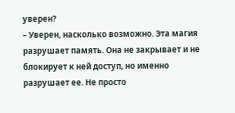уверен?
– Уверен, насколько возможно. Эта магия разрушает память. Она не закрывает и не блокирует к ней доступ, но именно разрушает ее. Не просто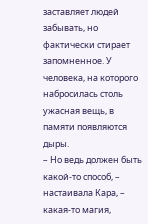заставляет людей забывать, но фактически стирает запомненное. У человека, на которого набросилась столь ужасная вещь, в памяти появляются дыры.
– Но ведь должен быть какой-то способ, – настаивала Кара, – какая-то магия,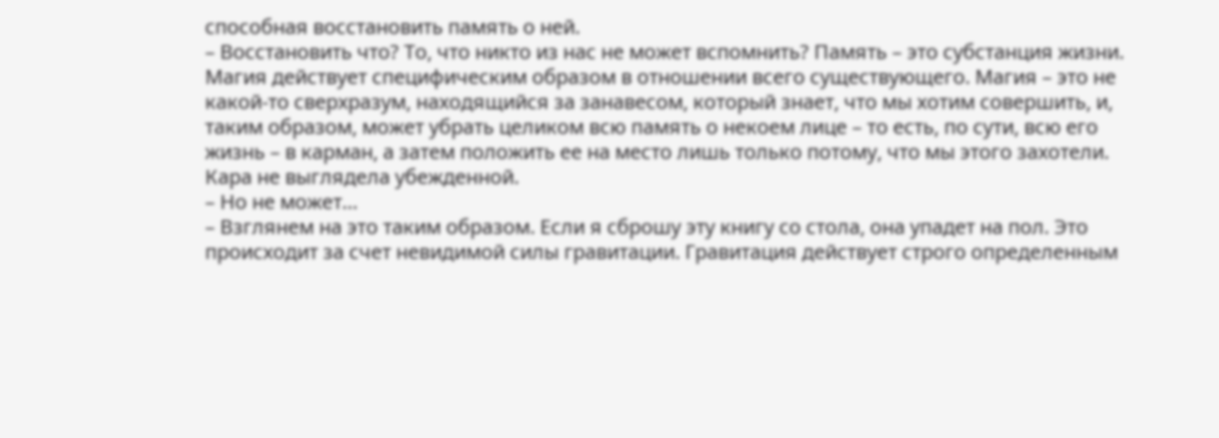способная восстановить память о ней.
– Восстановить что? То, что никто из нас не может вспомнить? Память – это субстанция жизни. Магия действует специфическим образом в отношении всего существующего. Магия – это не какой-то сверхразум, находящийся за занавесом, который знает, что мы хотим совершить, и, таким образом, может убрать целиком всю память о некоем лице – то есть, по сути, всю его жизнь – в карман, а затем положить ее на место лишь только потому, что мы этого захотели.
Кара не выглядела убежденной.
– Но не может…
– Взглянем на это таким образом. Если я сброшу эту книгу со стола, она упадет на пол. Это происходит за счет невидимой силы гравитации. Гравитация действует строго определенным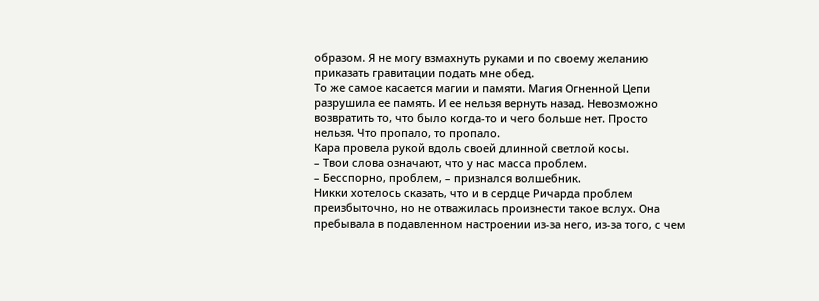образом. Я не могу взмахнуть руками и по своему желанию приказать гравитации подать мне обед.
То же самое касается магии и памяти. Магия Огненной Цепи разрушила ее память. И ее нельзя вернуть назад. Невозможно возвратить то, что было когда-то и чего больше нет. Просто нельзя. Что пропало, то пропало.
Кара провела рукой вдоль своей длинной светлой косы.
– Твои слова означают, что у нас масса проблем.
– Бесспорно, проблем, – признался волшебник.
Никки хотелось сказать, что и в сердце Ричарда проблем преизбыточно, но не отважилась произнести такое вслух. Она пребывала в подавленном настроении из-за него, из-за того, с чем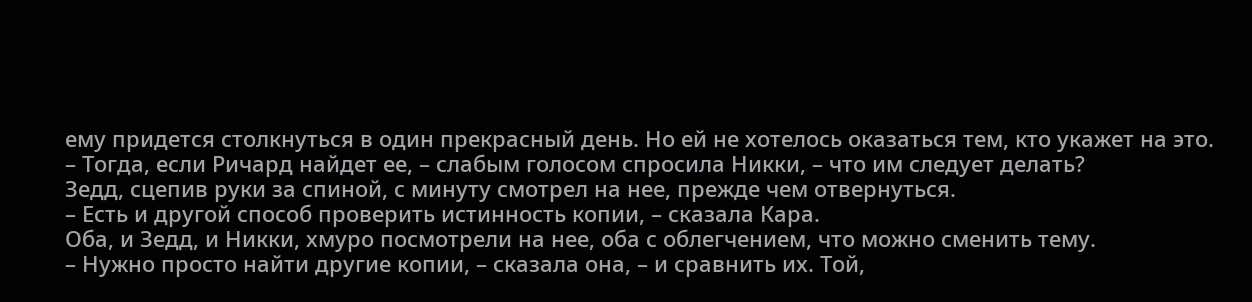ему придется столкнуться в один прекрасный день. Но ей не хотелось оказаться тем, кто укажет на это.
– Тогда, если Ричард найдет ее, – слабым голосом спросила Никки, – что им следует делать?
Зедд, сцепив руки за спиной, с минуту смотрел на нее, прежде чем отвернуться.
– Есть и другой способ проверить истинность копии, – сказала Кара.
Оба, и Зедд, и Никки, хмуро посмотрели на нее, оба с облегчением, что можно сменить тему.
– Нужно просто найти другие копии, – сказала она, – и сравнить их. Той,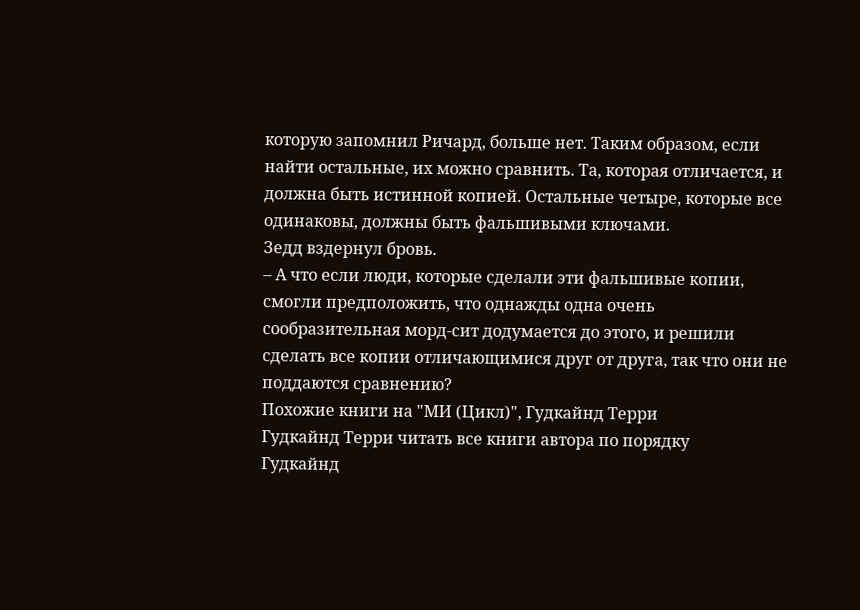которую запомнил Ричард, больше нет. Таким образом, если найти остальные, их можно сравнить. Та, которая отличается, и должна быть истинной копией. Остальные четыре, которые все одинаковы, должны быть фальшивыми ключами.
Зедд вздернул бровь.
– А что если люди, которые сделали эти фальшивые копии, смогли предположить, что однажды одна очень сообразительная морд-сит додумается до этого, и решили сделать все копии отличающимися друг от друга, так что они не поддаются сравнению?
Похожие книги на "МИ (Цикл)", Гудкайнд Терри
Гудкайнд Терри читать все книги автора по порядку
Гудкайнд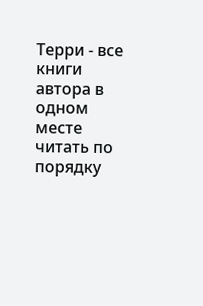Терри - все книги автора в одном месте читать по порядку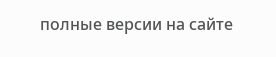полные версии на сайте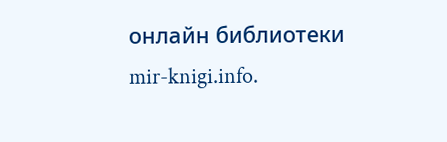онлайн библиотеки mir-knigi.info.